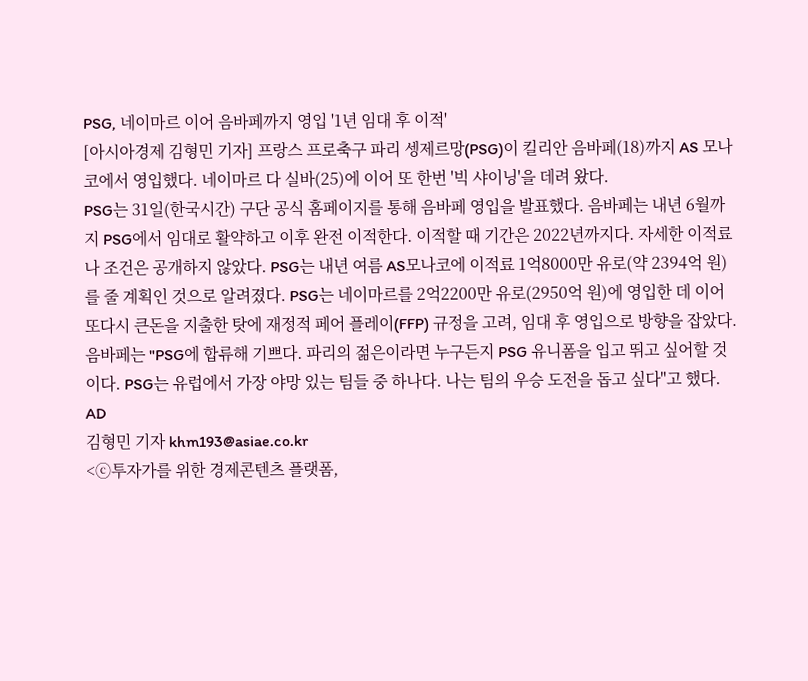PSG, 네이마르 이어 음바페까지 영입 '1년 임대 후 이적'
[아시아경제 김형민 기자] 프랑스 프로축구 파리 셍제르망(PSG)이 킬리안 음바페(18)까지 AS 모나코에서 영입했다. 네이마르 다 실바(25)에 이어 또 한번 '빅 샤이닝'을 데려 왔다.
PSG는 31일(한국시간) 구단 공식 홈페이지를 통해 음바페 영입을 발표했다. 음바페는 내년 6월까지 PSG에서 임대로 활약하고 이후 완전 이적한다. 이적할 때 기간은 2022년까지다. 자세한 이적료나 조건은 공개하지 않았다. PSG는 내년 여름 AS모나코에 이적료 1억8000만 유로(약 2394억 원)를 줄 계획인 것으로 알려졌다. PSG는 네이마르를 2억2200만 유로(2950억 원)에 영입한 데 이어 또다시 큰돈을 지출한 탓에 재정적 페어 플레이(FFP) 규정을 고려, 임대 후 영입으로 방향을 잡았다.
음바페는 "PSG에 합류해 기쁘다. 파리의 젊은이라면 누구든지 PSG 유니폼을 입고 뛰고 싶어할 것이다. PSG는 유럽에서 가장 야망 있는 팀들 중 하나다. 나는 팀의 우승 도전을 돕고 싶다"고 했다.
AD
김형민 기자 khm193@asiae.co.kr
<ⓒ투자가를 위한 경제콘텐츠 플랫폼,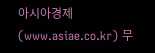아시아경제(www.asiae.co.kr) 무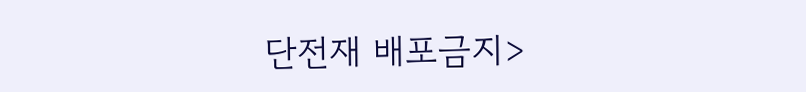단전재 배포금지>